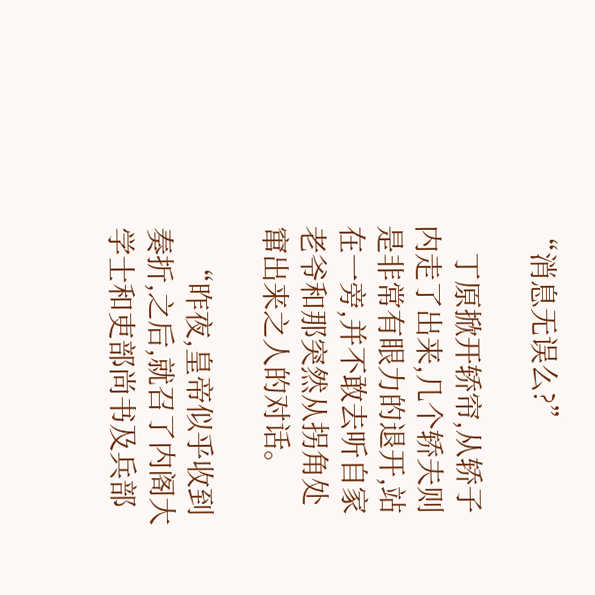“消息无误么?”

    丁原掀开轿帘,从轿子内走了出来,几个轿夫则是非常有眼力的退开,站在一旁,并不敢去听自家老爷和那突然从拐角处窜出来之人的对话。

    “昨夜,皇帝似乎收到奏折,之后,就召了内阁大学士和吏部尚书及兵部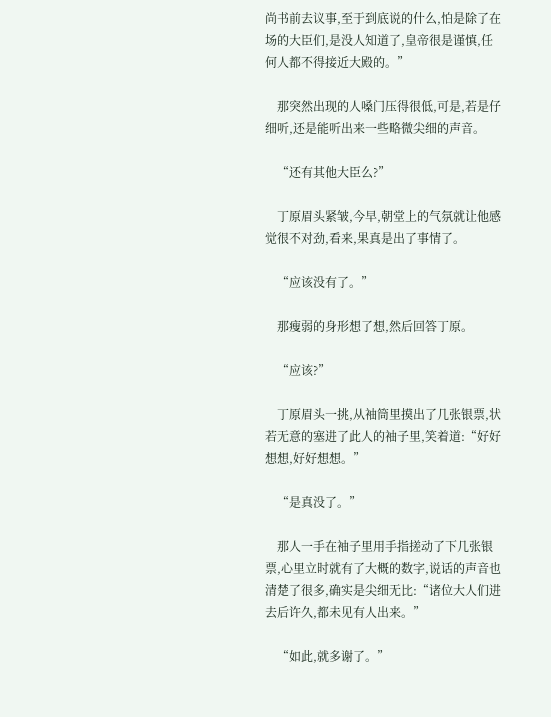尚书前去议事,至于到底说的什么,怕是除了在场的大臣们,是没人知道了,皇帝很是谨慎,任何人都不得接近大殿的。”

    那突然出现的人嗓门压得很低,可是,若是仔细听,还是能听出来一些略微尖细的声音。

    “还有其他大臣么?”

    丁原眉头紧皱,今早,朝堂上的气氛就让他感觉很不对劲,看来,果真是出了事情了。

    “应该没有了。”

    那瘦弱的身形想了想,然后回答丁原。

    “应该?”

    丁原眉头一挑,从袖筒里摸出了几张银票,状若无意的塞进了此人的袖子里,笑着道:“好好想想,好好想想。”

    “是真没了。”

    那人一手在袖子里用手指搓动了下几张银票,心里立时就有了大概的数字,说话的声音也清楚了很多,确实是尖细无比:“诸位大人们进去后许久,都未见有人出来。”

    “如此,就多谢了。”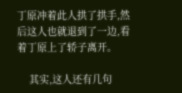丁原冲着此人拱了拱手,然后这人也就退到了一边,看着丁原上了轿子离开。

    其实,这人还有几句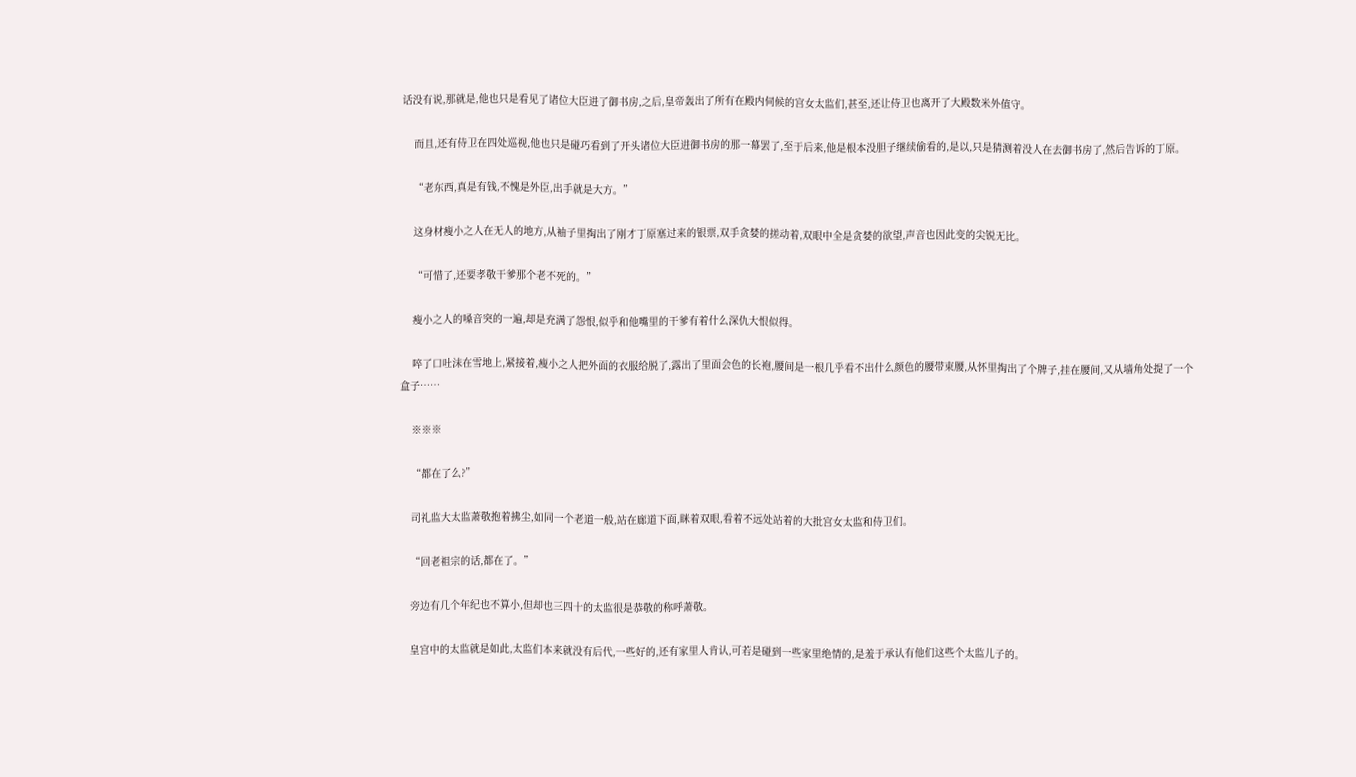话没有说,那就是,他也只是看见了诸位大臣进了御书房,之后,皇帝轰出了所有在殿内伺候的宫女太监们,甚至,还让侍卫也离开了大殿数米外值守。

    而且,还有侍卫在四处巡视,他也只是碰巧看到了开头诸位大臣进御书房的那一幕罢了,至于后来,他是根本没胆子继续偷看的,是以,只是猜测着没人在去御书房了,然后告诉的丁原。

    “老东西,真是有钱,不愧是外臣,出手就是大方。”

    这身材瘦小之人在无人的地方,从袖子里掏出了刚才丁原塞过来的银票,双手贪婪的搓动着,双眼中全是贪婪的欲望,声音也因此变的尖锐无比。

    “可惜了,还要孝敬干爹那个老不死的。”

    瘦小之人的嗓音突的一遍,却是充满了怨恨,似乎和他嘴里的干爹有着什么深仇大恨似得。

    啐了口吐沫在雪地上,紧接着,瘦小之人把外面的衣服给脱了,露出了里面会色的长袍,腰间是一根几乎看不出什么颜色的腰带束腰,从怀里掏出了个牌子,挂在腰间,又从墙角处提了一个盒子……

    ※※※

    “都在了么?”

    司礼监大太监萧敬抱着拂尘,如同一个老道一般,站在廊道下面,眯着双眼,看着不远处站着的大批宫女太监和侍卫们。

    “回老祖宗的话,都在了。”

    旁边有几个年纪也不算小,但却也三四十的太监很是恭敬的称呼萧敬。

    皇宫中的太监就是如此,太监们本来就没有后代,一些好的,还有家里人肯认,可若是碰到一些家里绝情的,是羞于承认有他们这些个太监儿子的。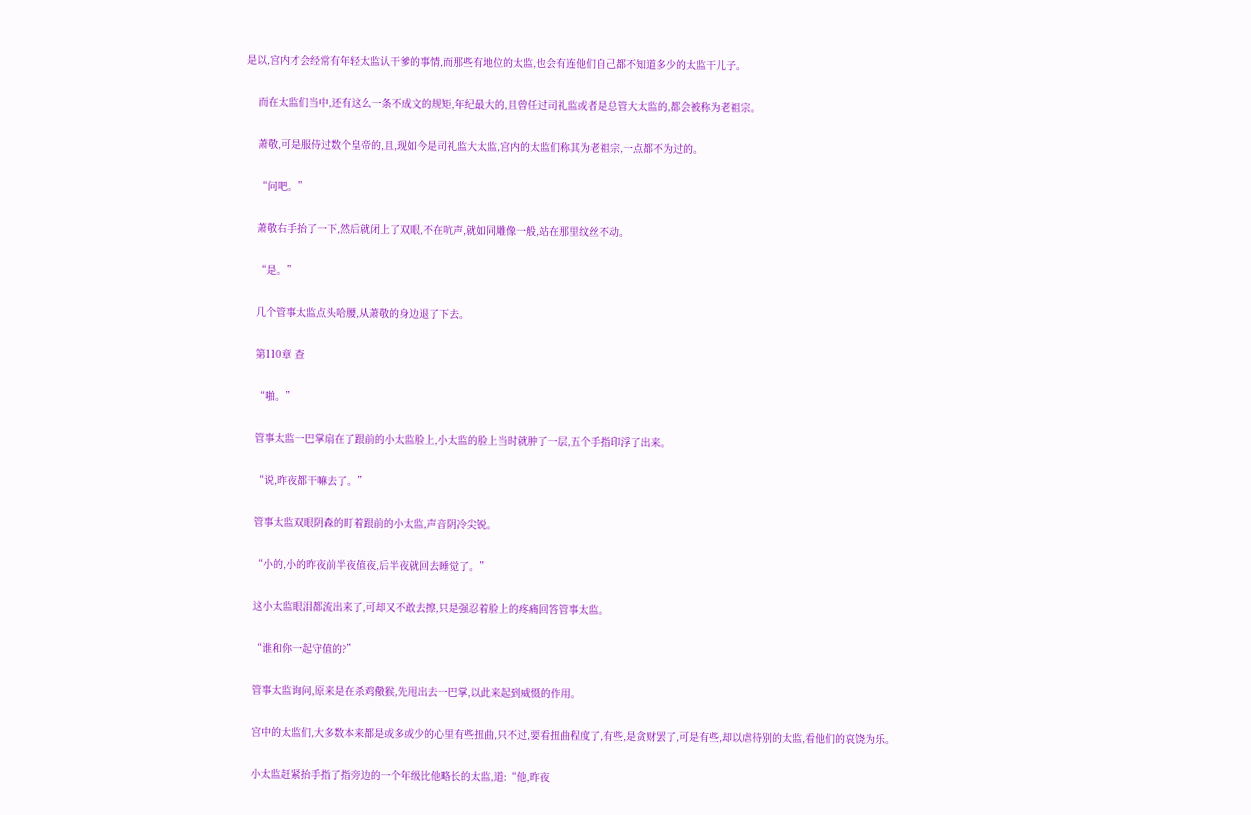是以,宫内才会经常有年轻太监认干爹的事情,而那些有地位的太监,也会有连他们自己都不知道多少的太监干儿子。

    而在太监们当中,还有这么一条不成文的规矩,年纪最大的,且曾任过司礼监或者是总管大太监的,都会被称为老祖宗。

    萧敬,可是服侍过数个皇帝的,且,现如今是司礼监大太监,宫内的太监们称其为老祖宗,一点都不为过的。

    “问吧。”

    萧敬右手抬了一下,然后就闭上了双眼,不在吭声,就如同雕像一般,站在那里纹丝不动。

    “是。”

    几个管事太监点头哈腰,从萧敬的身边退了下去。

    第110章 查

    “啪。”

    管事太监一巴掌扇在了跟前的小太监脸上,小太监的脸上当时就肿了一层,五个手指印浮了出来。

    “说,昨夜都干嘛去了。”

    管事太监双眼阴森的盯着跟前的小太监,声音阴冷尖锐。

    “小的,小的昨夜前半夜值夜,后半夜就回去睡觉了。”

    这小太监眼泪都流出来了,可却又不敢去擦,只是强忍着脸上的疼痛回答管事太监。

    “谁和你一起守值的?”

    管事太监询问,原来是在杀鸡儆猴,先甩出去一巴掌,以此来起到威慑的作用。

    宫中的太监们,大多数本来都是或多或少的心里有些扭曲,只不过,要看扭曲程度了,有些,是贪财罢了,可是有些,却以虐待别的太监,看他们的哀饶为乐。

    小太监赶紧抬手指了指旁边的一个年级比他略长的太监,道:“他,昨夜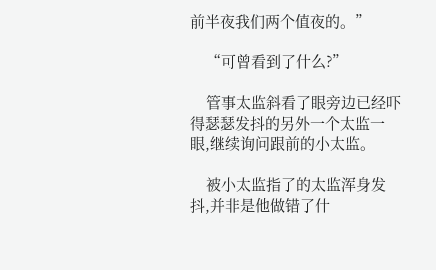前半夜我们两个值夜的。”

    “可曾看到了什么?”

    管事太监斜看了眼旁边已经吓得瑟瑟发抖的另外一个太监一眼,继续询问跟前的小太监。

    被小太监指了的太监浑身发抖,并非是他做错了什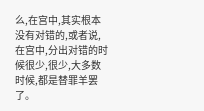么,在宫中,其实根本没有对错的,或者说,在宫中,分出对错的时候很少,很少,大多数时候,都是替罪羊罢了。